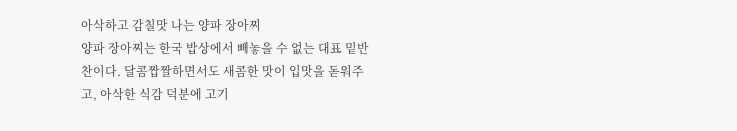아삭하고 감칠맛 나는 양파 장아찌
양파 장아찌는 한국 밥상에서 빼놓을 수 없는 대표 밑반찬이다. 달콤짭짤하면서도 새콤한 맛이 입맛을 돋워주고, 아삭한 식감 덕분에 고기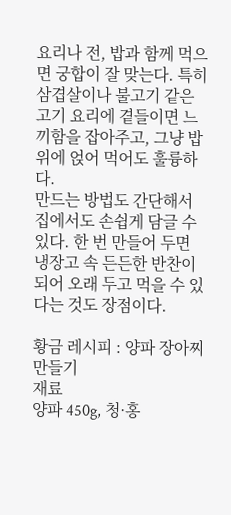요리나 전, 밥과 함께 먹으면 궁합이 잘 맞는다. 특히 삼겹살이나 불고기 같은 고기 요리에 곁들이면 느끼함을 잡아주고, 그냥 밥 위에 얹어 먹어도 훌륭하다.
만드는 방법도 간단해서 집에서도 손쉽게 담글 수 있다. 한 번 만들어 두면 냉장고 속 든든한 반찬이 되어 오래 두고 먹을 수 있다는 것도 장점이다.

황금 레시피 : 양파 장아찌 만들기
재료
양파 450g, 청·홍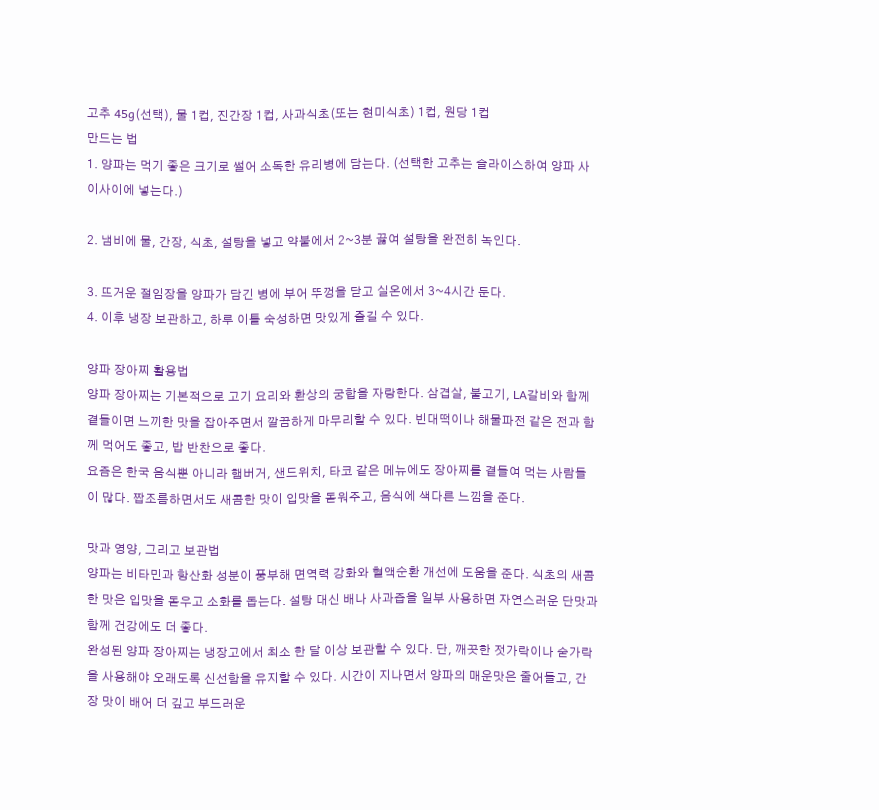고추 45g(선택), 물 1컵, 진간장 1컵, 사과식초(또는 현미식초) 1컵, 원당 1컵
만드는 법
1. 양파는 먹기 좋은 크기로 썰어 소독한 유리병에 담는다. (선택한 고추는 슬라이스하여 양파 사이사이에 넣는다.)

2. 냄비에 물, 간장, 식초, 설탕을 넣고 약불에서 2~3분 끓여 설탕을 완전히 녹인다.

3. 뜨거운 절임장을 양파가 담긴 병에 부어 뚜껑을 닫고 실온에서 3~4시간 둔다.
4. 이후 냉장 보관하고, 하루 이틀 숙성하면 맛있게 즐길 수 있다.

양파 장아찌 활용법
양파 장아찌는 기본적으로 고기 요리와 환상의 궁합을 자랑한다. 삼겹살, 불고기, LA갈비와 함께 곁들이면 느끼한 맛을 잡아주면서 깔끔하게 마무리할 수 있다. 빈대떡이나 해물파전 같은 전과 함께 먹어도 좋고, 밥 반찬으로 좋다.
요즘은 한국 음식뿐 아니라 햄버거, 샌드위치, 타코 같은 메뉴에도 장아찌를 곁들여 먹는 사람들이 많다. 짭조름하면서도 새콤한 맛이 입맛을 돋워주고, 음식에 색다른 느낌을 준다.

맛과 영양, 그리고 보관법
양파는 비타민과 항산화 성분이 풍부해 면역력 강화와 혈액순환 개선에 도움을 준다. 식초의 새콤한 맛은 입맛을 돋우고 소화를 돕는다. 설탕 대신 배나 사과즙을 일부 사용하면 자연스러운 단맛과 함께 건강에도 더 좋다.
완성된 양파 장아찌는 냉장고에서 최소 한 달 이상 보관할 수 있다. 단, 깨끗한 젓가락이나 숟가락을 사용해야 오래도록 신선함을 유지할 수 있다. 시간이 지나면서 양파의 매운맛은 줄어들고, 간장 맛이 배어 더 깊고 부드러운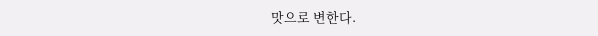맛으로 변한다.